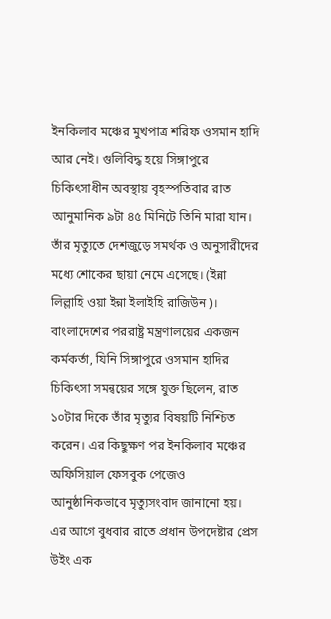ইনকিলাব মঞ্চের মুখপাত্র শরিফ ওসমান হাদি আর নেই। গুলিবিদ্ধ হয়ে সিঙ্গাপুরে চিকিৎসাধীন অবস্থায় বৃহস্পতিবার রাত আনুমানিক ৯টা ৪৫ মিনিটে তিনি মারা যান। তাঁর মৃত্যুতে দেশজুড়ে সমর্থক ও অনুসারীদের মধ্যে শোকের ছায়া নেমে এসেছে। (ইন্না লিল্লাহি ওয়া ইন্না ইলাইহি রাজিউন)।
বাংলাদেশের পররাষ্ট্র মন্ত্রণালয়ের একজন কর্মকর্তা, যিনি সিঙ্গাপুরে ওসমান হাদির চিকিৎসা সমন্বয়ের সঙ্গে যুক্ত ছিলেন, রাত ১০টার দিকে তাঁর মৃত্যুর বিষয়টি নিশ্চিত করেন। এর কিছুক্ষণ পর ইনকিলাব মঞ্চের অফিসিয়াল ফেসবুক পেজেও আনুষ্ঠানিকভাবে মৃত্যুসংবাদ জানানো হয়।
এর আগে বুধবার রাতে প্রধান উপদেষ্টার প্রেস উইং এক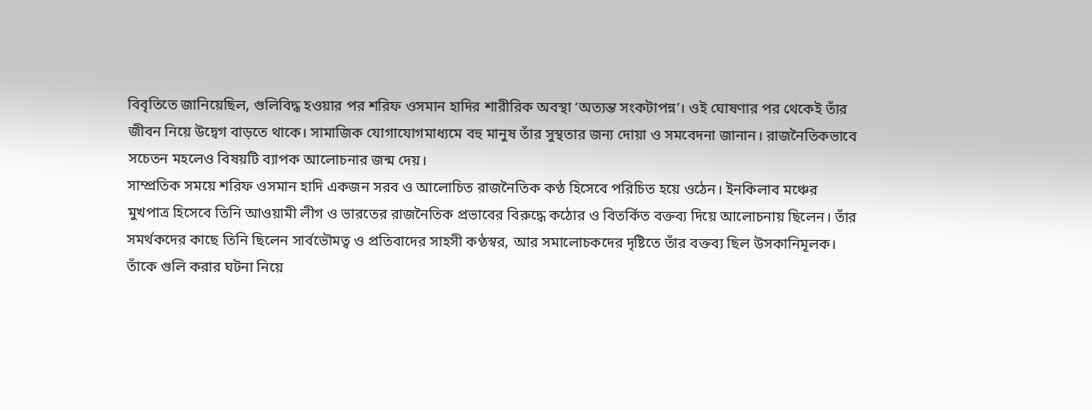বিবৃতিতে জানিয়েছিল, গুলিবিদ্ধ হওয়ার পর শরিফ ওসমান হাদির শারীরিক অবস্থা ‘অত্যন্ত সংকটাপন্ন’। ওই ঘোষণার পর থেকেই তাঁর জীবন নিয়ে উদ্বেগ বাড়তে থাকে। সামাজিক যোগাযোগমাধ্যমে বহু মানুষ তাঁর সুস্থতার জন্য দোয়া ও সমবেদনা জানান। রাজনৈতিকভাবে সচেতন মহলেও বিষয়টি ব্যাপক আলোচনার জন্ম দেয়।
সাম্প্রতিক সময়ে শরিফ ওসমান হাদি একজন সরব ও আলোচিত রাজনৈতিক কণ্ঠ হিসেবে পরিচিত হয়ে ওঠেন। ইনকিলাব মঞ্চের মুখপাত্র হিসেবে তিনি আওয়ামী লীগ ও ভারতের রাজনৈতিক প্রভাবের বিরুদ্ধে কঠোর ও বিতর্কিত বক্তব্য দিয়ে আলোচনায় ছিলেন। তাঁর সমর্থকদের কাছে তিনি ছিলেন সার্বভৌমত্ব ও প্রতিবাদের সাহসী কণ্ঠস্বর, আর সমালোচকদের দৃষ্টিতে তাঁর বক্তব্য ছিল উসকানিমূলক।
তাঁকে গুলি করার ঘটনা নিয়ে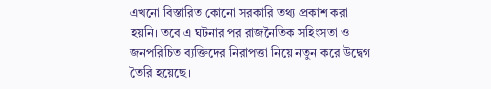এখনো বিস্তারিত কোনো সরকারি তথ্য প্রকাশ করা হয়নি। তবে এ ঘটনার পর রাজনৈতিক সহিংসতা ও জনপরিচিত ব্যক্তিদের নিরাপত্তা নিয়ে নতুন করে উদ্বেগ তৈরি হয়েছে।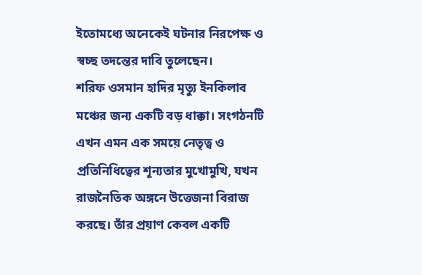ইতোমধ্যে অনেকেই ঘটনার নিরপেক্ষ ও স্বচ্ছ তদন্তের দাবি তুলেছেন।
শরিফ ওসমান হাদির মৃত্যু ইনকিলাব মঞ্চের জন্য একটি বড় ধাক্কা। সংগঠনটি এখন এমন এক সময়ে নেতৃত্ব ও প্রতিনিধিত্বের শূন্যতার মুখোমুখি, যখন রাজনৈতিক অঙ্গনে উত্তেজনা বিরাজ করছে। তাঁর প্রয়াণ কেবল একটি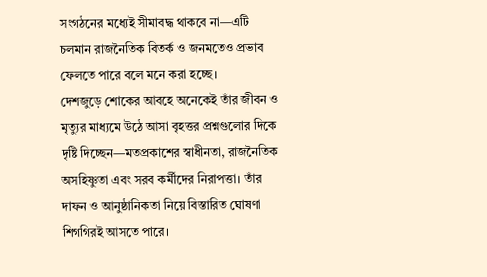সংগঠনের মধ্যেই সীমাবদ্ধ থাকবে না—এটি চলমান রাজনৈতিক বিতর্ক ও জনমতেও প্রভাব ফেলতে পারে বলে মনে করা হচ্ছে।
দেশজুড়ে শোকের আবহে অনেকেই তাঁর জীবন ও মৃত্যুর মাধ্যমে উঠে আসা বৃহত্তর প্রশ্নগুলোর দিকে দৃষ্টি দিচ্ছেন—মতপ্রকাশের স্বাধীনতা, রাজনৈতিক অসহিষ্ণুতা এবং সরব কর্মীদের নিরাপত্তা। তাঁর দাফন ও আনুষ্ঠানিকতা নিয়ে বিস্তারিত ঘোষণা শিগগিরই আসতে পারে।